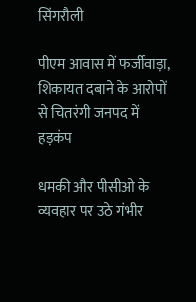सिंगरौली

पीएम आवास में फर्जीवाड़ा, शिकायत दबाने के आरोपों से चितरंगी जनपद में हड़कंप

धमकी और पीसीओ के व्यवहार पर उठे गंभीर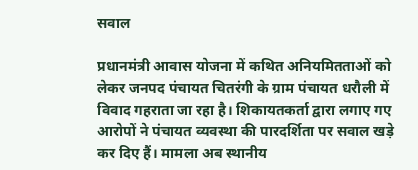सवाल

प्रधानमंत्री आवास योजना में कथित अनियमितताओं को लेकर जनपद पंचायत चितरंगी के ग्राम पंचायत धरौली में विवाद गहराता जा रहा है। शिकायतकर्ता द्वारा लगाए गए आरोपों ने पंचायत व्यवस्था की पारदर्शिता पर सवाल खड़े कर दिए हैं। मामला अब स्थानीय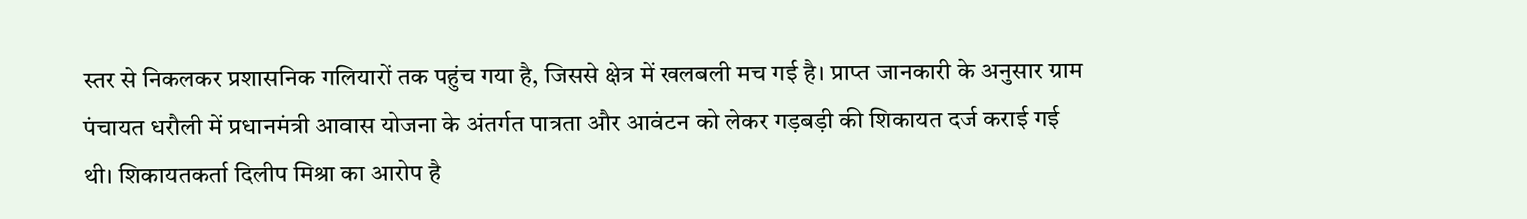स्तर से निकलकर प्रशासनिक गलियारों तक पहुंच गया है, जिससे क्षेत्र में खलबली मच गई है। प्राप्त जानकारी के अनुसार ग्राम पंचायत धरौली में प्रधानमंत्री आवास योजना के अंतर्गत पात्रता और आवंटन को लेकर गड़बड़ी की शिकायत दर्ज कराई गई थी। शिकायतकर्ता दिलीप मिश्रा का आरोप है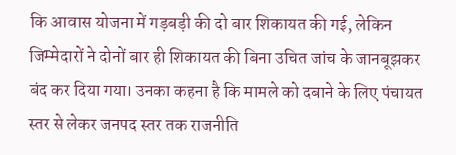कि आवास योजना में गड़बड़ी की दो बार शिकायत की गई, लेकिन जिम्मेदारों ने दोनों बार ही शिकायत की बिना उचित जांच के जानबूझकर बंद कर दिया गया। उनका कहना है कि मामले को दबाने के लिए पंचायत स्तर से लेकर जनपद स्तर तक राजनीति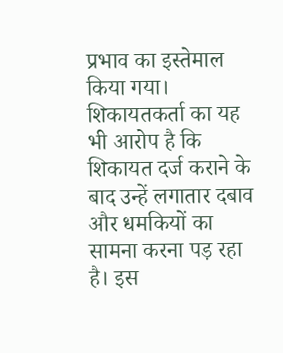प्रभाव का इस्तेमाल किया गया। शिकायतकर्ता का यह भी आरोप है कि शिकायत दर्ज कराने के बाद उन्हें लगातार दबाव और धमकियों का सामना करना पड़ रहा है। इस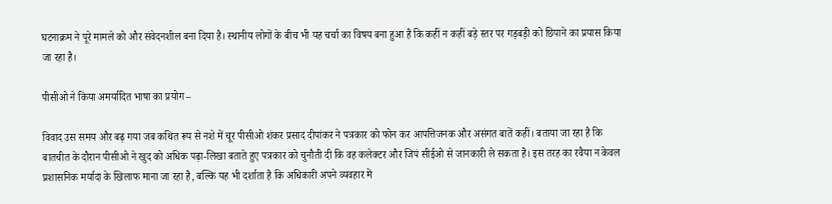घटनाक्रम ने पूरे मामले को और संवेदनशील बना दिया है। स्थानीय लोगों के बीच भी यह चर्चा का विषय बना हुआ है कि कहीं न कहीं बड़े स्तर पर गड़बड़ी को छिपाने का प्रयास किया जा रहा है।

पीसीओ ने किया अमर्यादित भाषा का प्रयोग –

विवाद उस समय और बढ़ गया जब कथित रूप से नशे में चूर पीसीओ शंकर प्रसाद दीपांकर ने पत्रकार को फोन कर आपत्तिजनक और असंगत बातें कहीं। बताया जा रहा है कि बातचीत के दौरान पीसीओ ने खुद को अधिक पढ़ा-लिखा बताते हुए पत्रकार को चुनौती दी कि वह कलेक्टर और जिपं सीईओ से जानकारी ले सकता है। इस तरह का रवैया न केवल प्रशासनिक मर्यादा के खिलाफ माना जा रहा है, बल्कि यह भी दर्शाता है कि अधिकारी अपने व्यवहार में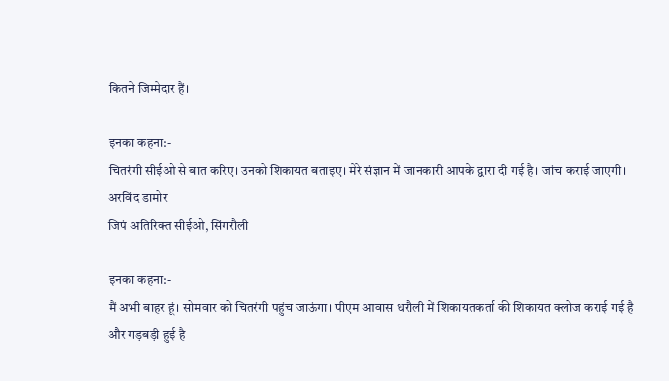कितने जिम्मेदार हैं।

इनका कहना:-
चितरंगी सीईओ से बात करिए। उनको शिकायत बताइए। मेरे संज्ञान में जानकारी आपके द्वारा दी गई है। जांच कराई जाएगी।
अरविंद डामोर
जिपं अतिरिक्त सीईओ, सिंगरौली

इनका कहना:-
मैं अभी बाहर हूं। सोमवार को चितरंगी पहुंच जाऊंगा। पीएम आवास धरौली में शिकायतकर्ता की शिकायत क्लोज कराई गई है और गड़बड़ी हुई है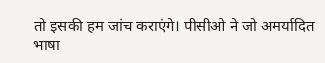तो इसकी हम जांच कराएंगे। पीसीओ ने जो अमर्यादित भाषा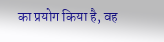का प्रयोग किया है, वह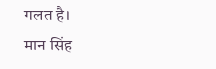गलत है।
मान सिंह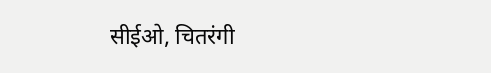सीईओ, चितरंगी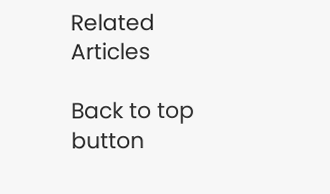Related Articles

Back to top button